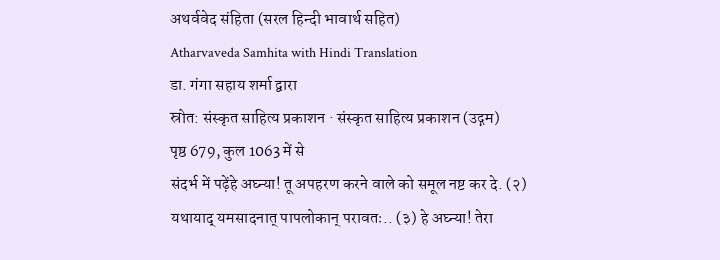अथर्ववेद संहिता (सरल हिन्दी भावार्थ सहित)
Atharvaveda Samhita with Hindi Translation
डा. गंगा सहाय शर्मा द्वारा
स्रोत: संस्कृत साहित्य प्रकाशन · संस्कृत साहित्य प्रकाशन (उद्गम)
पृष्ठ 679, कुल 1063 में से
संदर्भ में पढ़ेंहे अघ्न्या! तू अपहरण करने वाले को समूल नष्ट कर दे. (२) यथायाद् यमसादनात् पापलोकान् परावतः.. (३) हे अघ्न्या! तेरा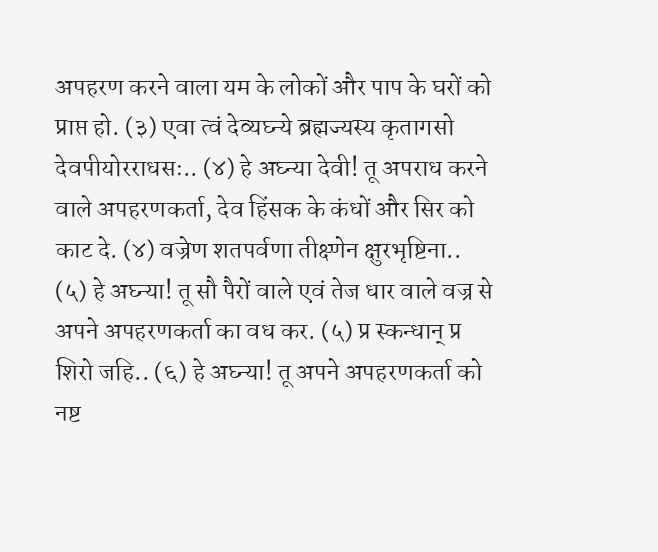अपहरण करने वाला यम के लोकों और पाप के घरों को प्राप्त हो. (३) एवा त्वं देव्यघ्न्ये ब्रह्मज्यस्य कृतागसो देवपीयोरराधसः.. (४) हे अघ्न्या देवी! तू अपराध करने वाले अपहरणकर्ता, देव हिंसक के कंधों और सिर को काट दे. (४) वज्रेण शतपर्वणा तीक्ष्णेन क्षुरभृष्टिना.. (५) हे अघ्न्या! तू सौ पैरों वाले एवं तेज धार वाले वज्र से अपने अपहरणकर्ता का वध कर. (५) प्र स्कन्धान् प्र शिरो जहि.. (६) हे अघ्न्या! तू अपने अपहरणकर्ता को नष्ट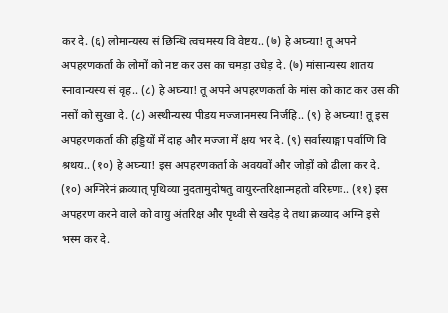कर दे. (६) लोमान्यस्य सं छिन्धि त्वचमस्य वि वेष्टय.. (७) हे अघ्न्या! तू अपने अपहरणकर्ता के लोमों को नष्ट कर उस का चमड़ा उधेड़ दे. (७) मांसान्यस्य शातय स्नावान्यस्य सं वृह.. (८) हे अघ्न्या! तू अपने अपहरणकर्ता के मांस को काट कर उस की नसों को सुखा दे. (८) अस्थीन्यस्य पीडय मज्जानमस्य निर्जहि.. (९) हे अघ्न्या! तू इस अपहरणकर्ता की हड्डियों में दाह और मज्जा में क्षय भर दे. (९) सर्वास्याङ्गा पर्वाणि वि श्रथय.. (१०) हे अघ्न्या! इस अपहरणकर्ता के अवयवों और जोड़ों को ढीला कर दे. (१०) अग्निरेनं क्रव्यात् पृथिव्या नुदतामुदोषतु वायुरन्तरिक्षान्महतो वरिम्र्णः.. (११) इस अपहरण करने वाले को वायु अंतरिक्ष और पृथ्वी से खदेड़ दे तथा क्रव्याद अग्नि इसे भस्म कर दे.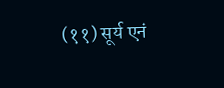(११) सूर्य एनं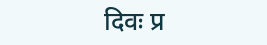दिवः प्र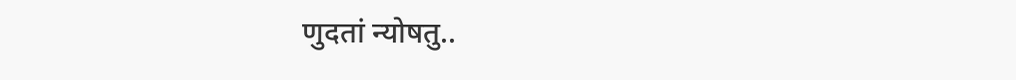णुदतां न्योषतु..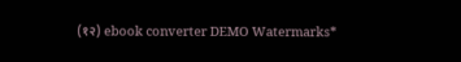(१२) ebook converter DEMO Watermarks*